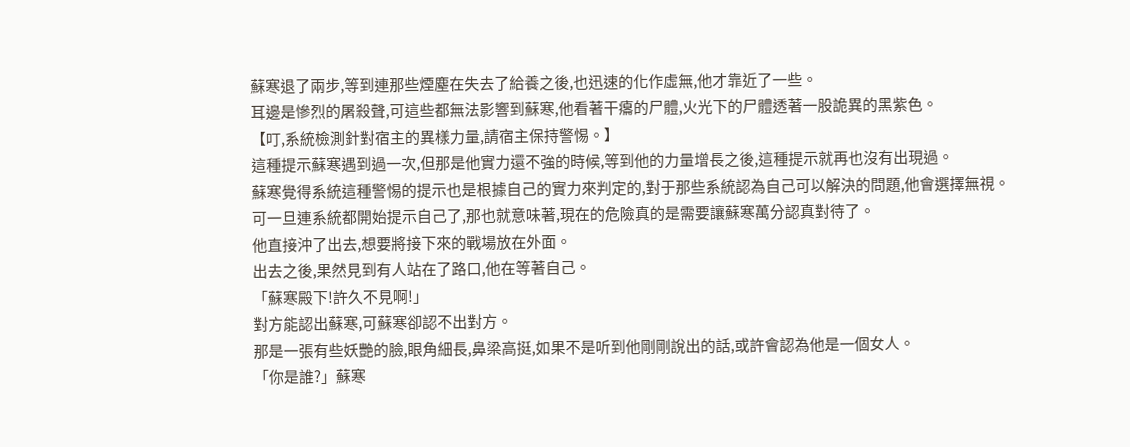蘇寒退了兩步,等到連那些煙塵在失去了給養之後,也迅速的化作虛無,他才靠近了一些。
耳邊是慘烈的屠殺聲,可這些都無法影響到蘇寒,他看著干癟的尸體,火光下的尸體透著一股詭異的黑紫色。
【叮,系統檢測針對宿主的異樣力量,請宿主保持警惕。】
這種提示蘇寒遇到過一次,但那是他實力還不強的時候,等到他的力量增長之後,這種提示就再也沒有出現過。
蘇寒覺得系統這種警惕的提示也是根據自己的實力來判定的,對于那些系統認為自己可以解決的問題,他會選擇無視。
可一旦連系統都開始提示自己了,那也就意味著,現在的危險真的是需要讓蘇寒萬分認真對待了。
他直接沖了出去,想要將接下來的戰場放在外面。
出去之後,果然見到有人站在了路口,他在等著自己。
「蘇寒殿下!許久不見啊!」
對方能認出蘇寒,可蘇寒卻認不出對方。
那是一張有些妖艷的臉,眼角細長,鼻梁高挺,如果不是听到他剛剛說出的話,或許會認為他是一個女人。
「你是誰?」蘇寒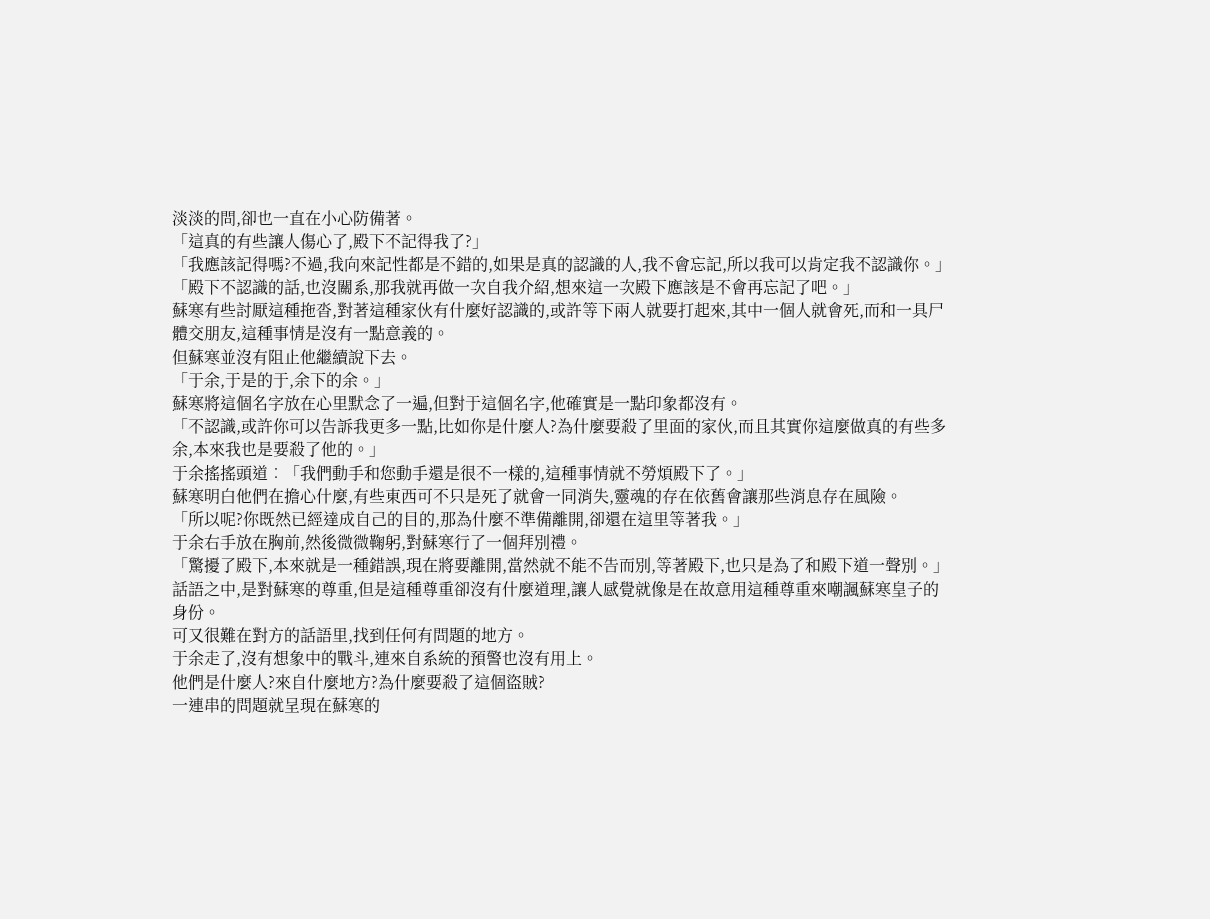淡淡的問,卻也一直在小心防備著。
「這真的有些讓人傷心了,殿下不記得我了?」
「我應該記得嗎?不過,我向來記性都是不錯的,如果是真的認識的人,我不會忘記,所以我可以肯定我不認識你。」
「殿下不認識的話,也沒關系,那我就再做一次自我介紹,想來這一次殿下應該是不會再忘記了吧。」
蘇寒有些討厭這種拖沓,對著這種家伙有什麼好認識的,或許等下兩人就要打起來,其中一個人就會死,而和一具尸體交朋友,這種事情是沒有一點意義的。
但蘇寒並沒有阻止他繼續說下去。
「于余,于是的于,余下的余。」
蘇寒將這個名字放在心里默念了一遍,但對于這個名字,他確實是一點印象都沒有。
「不認識,或許你可以告訴我更多一點,比如你是什麼人?為什麼要殺了里面的家伙,而且其實你這麼做真的有些多余,本來我也是要殺了他的。」
于余搖搖頭道︰「我們動手和您動手還是很不一樣的,這種事情就不勞煩殿下了。」
蘇寒明白他們在擔心什麼,有些東西可不只是死了就會一同消失,靈魂的存在依舊會讓那些消息存在風險。
「所以呢?你既然已經達成自己的目的,那為什麼不準備離開,卻還在這里等著我。」
于余右手放在胸前,然後微微鞠躬,對蘇寒行了一個拜別禮。
「驚擾了殿下,本來就是一種錯誤,現在將要離開,當然就不能不告而別,等著殿下,也只是為了和殿下道一聲別。」
話語之中,是對蘇寒的尊重,但是這種尊重卻沒有什麼道理,讓人感覺就像是在故意用這種尊重來嘲諷蘇寒皇子的身份。
可又很難在對方的話語里,找到任何有問題的地方。
于余走了,沒有想象中的戰斗,連來自系統的預警也沒有用上。
他們是什麼人?來自什麼地方?為什麼要殺了這個盜賊?
一連串的問題就呈現在蘇寒的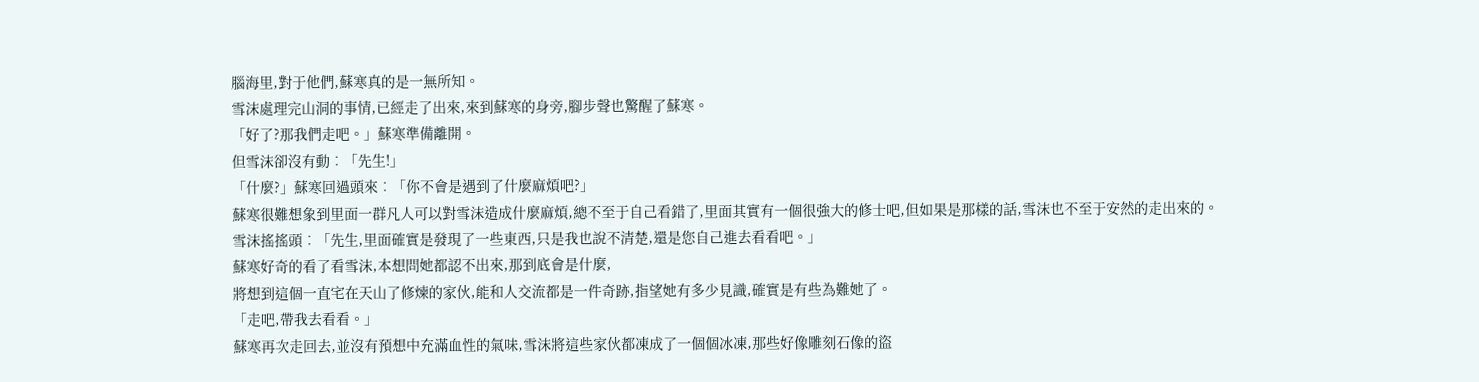腦海里,對于他們,蘇寒真的是一無所知。
雪沫處理完山洞的事情,已經走了出來,來到蘇寒的身旁,腳步聲也驚醒了蘇寒。
「好了?那我們走吧。」蘇寒準備離開。
但雪沫卻沒有動︰「先生!」
「什麼?」蘇寒回過頭來︰「你不會是遇到了什麼麻煩吧?」
蘇寒很難想象到里面一群凡人可以對雪沫造成什麼麻煩,總不至于自己看錯了,里面其實有一個很強大的修士吧,但如果是那樣的話,雪沫也不至于安然的走出來的。
雪沫搖搖頭︰「先生,里面確實是發現了一些東西,只是我也說不清楚,還是您自己進去看看吧。」
蘇寒好奇的看了看雪沫,本想問她都認不出來,那到底會是什麼,
將想到這個一直宅在天山了修煉的家伙,能和人交流都是一件奇跡,指望她有多少見識,確實是有些為難她了。
「走吧,帶我去看看。」
蘇寒再次走回去,並沒有預想中充滿血性的氣味,雪沫將這些家伙都凍成了一個個冰凍,那些好像雕刻石像的盜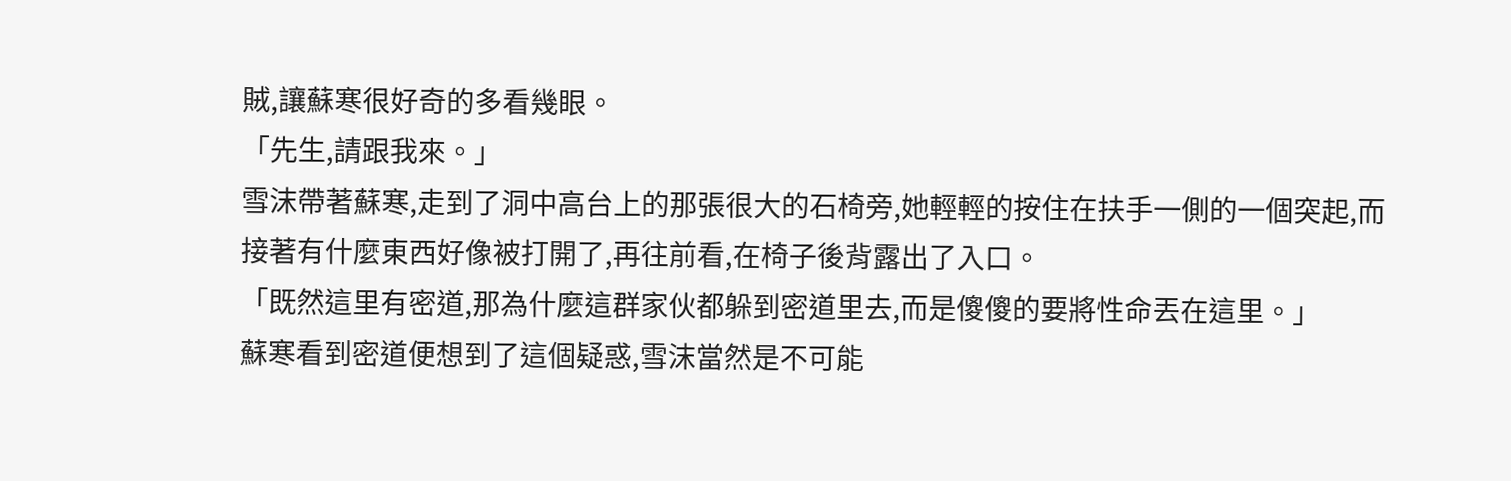賊,讓蘇寒很好奇的多看幾眼。
「先生,請跟我來。」
雪沫帶著蘇寒,走到了洞中高台上的那張很大的石椅旁,她輕輕的按住在扶手一側的一個突起,而接著有什麼東西好像被打開了,再往前看,在椅子後背露出了入口。
「既然這里有密道,那為什麼這群家伙都躲到密道里去,而是傻傻的要將性命丟在這里。」
蘇寒看到密道便想到了這個疑惑,雪沫當然是不可能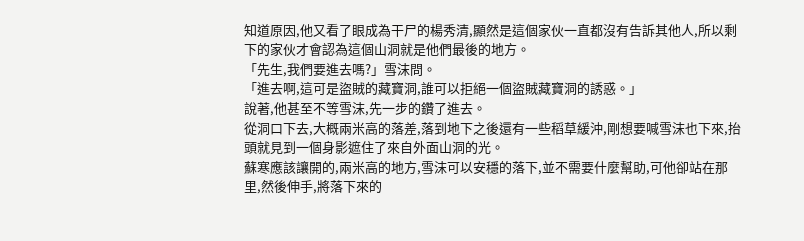知道原因,他又看了眼成為干尸的楊秀清,顯然是這個家伙一直都沒有告訴其他人,所以剩下的家伙才會認為這個山洞就是他們最後的地方。
「先生,我們要進去嗎?」雪沫問。
「進去啊,這可是盜賊的藏寶洞,誰可以拒絕一個盜賊藏寶洞的誘惑。」
說著,他甚至不等雪沫,先一步的鑽了進去。
從洞口下去,大概兩米高的落差,落到地下之後還有一些稻草緩沖,剛想要喊雪沫也下來,抬頭就見到一個身影遮住了來自外面山洞的光。
蘇寒應該讓開的,兩米高的地方,雪沫可以安穩的落下,並不需要什麼幫助,可他卻站在那里,然後伸手,將落下來的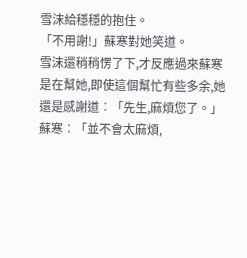雪沫給穩穩的抱住。
「不用謝!」蘇寒對她笑道。
雪沫還稍稍愣了下,才反應過來蘇寒是在幫她,即使這個幫忙有些多余,她還是感謝道︰「先生,麻煩您了。」
蘇寒︰「並不會太麻煩,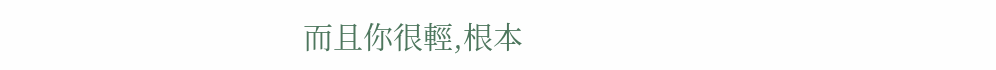而且你很輕,根本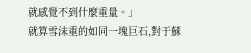就感覺不到什麼重量。」
就算雪沫重的如同一塊巨石,對于蘇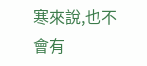寒來說,也不會有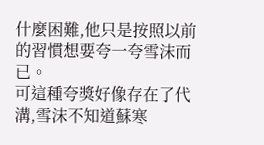什麼困難,他只是按照以前的習慣想要夸一夸雪沫而已。
可這種夸獎好像存在了代溝,雪沫不知道蘇寒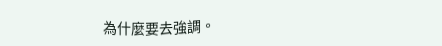為什麼要去強調。